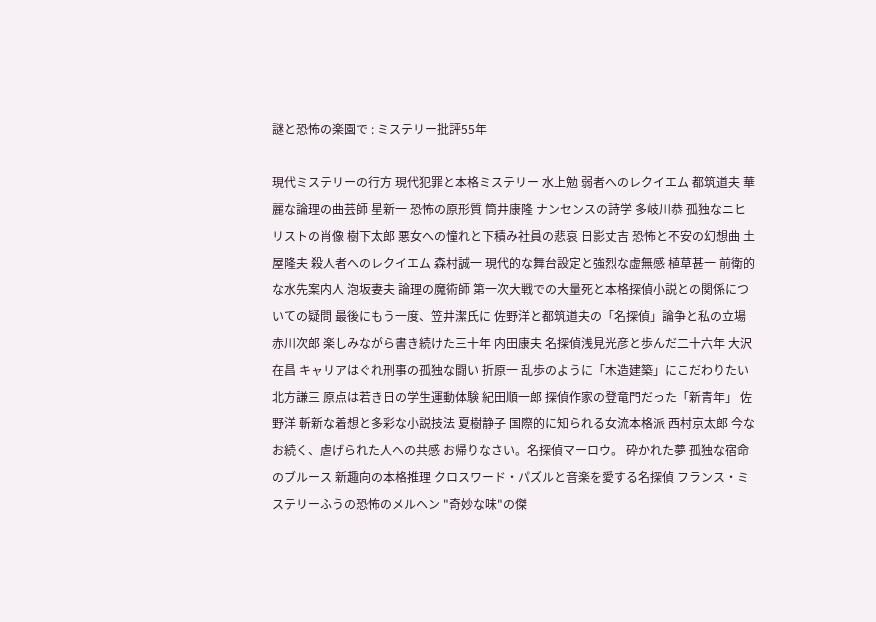謎と恐怖の楽園で : ミステリー批評55年

現代ミステリーの行方 現代犯罪と本格ミステリー 水上勉 弱者へのレクイエム 都筑道夫 華麗な論理の曲芸師 星新一 恐怖の原形質 筒井康隆 ナンセンスの詩学 多岐川恭 孤独なニヒリストの肖像 樹下太郎 悪女への憧れと下積み社員の悲哀 日影丈吉 恐怖と不安の幻想曲 土屋隆夫 殺人者へのレクイエム 森村誠一 現代的な舞台設定と強烈な虚無感 植草甚一 前衛的な水先案内人 泡坂妻夫 論理の魔術師 第一次大戦での大量死と本格探偵小説との関係についての疑問 最後にもう一度、笠井潔氏に 佐野洋と都筑道夫の「名探偵」論争と私の立場 赤川次郎 楽しみながら書き続けた三十年 内田康夫 名探偵浅見光彦と歩んだ二十六年 大沢在昌 キャリアはぐれ刑事の孤独な闘い 折原一 乱歩のように「木造建築」にこだわりたい 北方謙三 原点は若き日の学生運動体験 紀田順一郎 探偵作家の登竜門だった「新青年」 佐野洋 斬新な着想と多彩な小説技法 夏樹静子 国際的に知られる女流本格派 西村京太郎 今なお続く、虐げられた人への共感 お帰りなさい。名探偵マーロウ。 砕かれた夢 孤独な宿命のブルース 新趣向の本格推理 クロスワード・パズルと音楽を愛する名探偵 フランス・ミステリーふうの恐怖のメルヘン "奇妙な味"の傑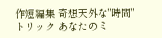作短編集 奇想天外な"時間"トリック あなたのミ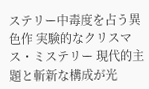ステリー中毒度を占う異色作 実験的なクリスマス・ミステリー 現代的主題と斬新な構成が光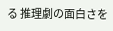る 推理劇の面白さを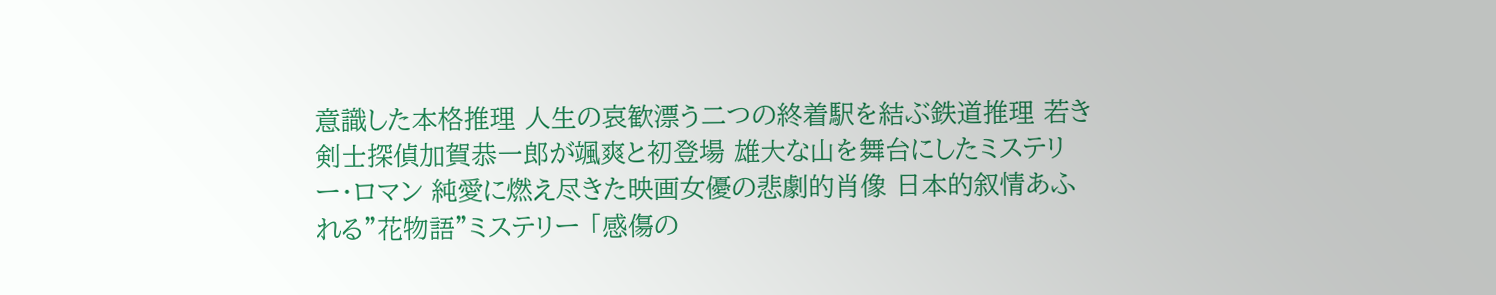意識した本格推理 人生の哀歓漂う二つの終着駅を結ぶ鉄道推理 若き剣士探偵加賀恭一郎が颯爽と初登場 雄大な山を舞台にしたミステリー・ロマン 純愛に燃え尽きた映画女優の悲劇的肖像 日本的叙情あふれる"花物語"ミステリー 「感傷の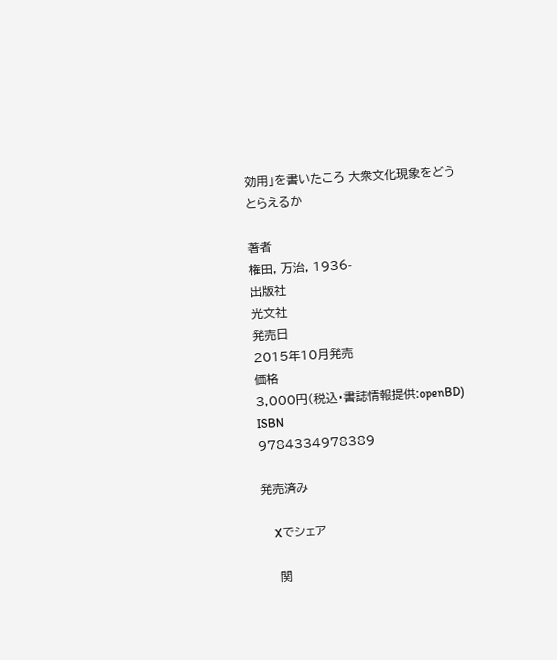効用」を書いたころ 大衆文化現象をどうとらえるか

著者
権田, 万治, 1936-
出版社
光文社
発売日
2015年10月発売
価格
3,000円(税込・書誌情報提供:openBD)
ISBN
9784334978389

発売済み

    Xでシェア

    関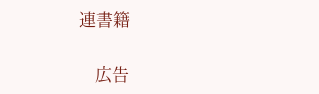連書籍

    広告